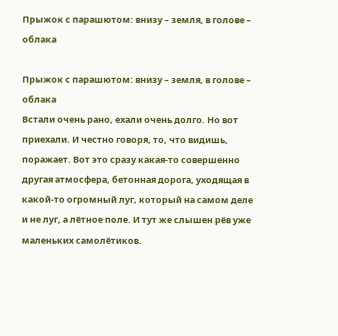Прыжок с парашютом: внизу – земля, в голове – облака

Прыжок с парашютом: внизу – земля, в голове – облака
Встали очень рано, ехали очень долго. Но вот приехали. И честно говоря, то, что видишь, поражает. Вот это сразу какая-то совершенно другая атмосфера, бетонная дорога, уходящая в какой-то огромный луг, который на самом деле и не луг, а лётное поле. И тут же слышен рёв уже маленьких самолётиков.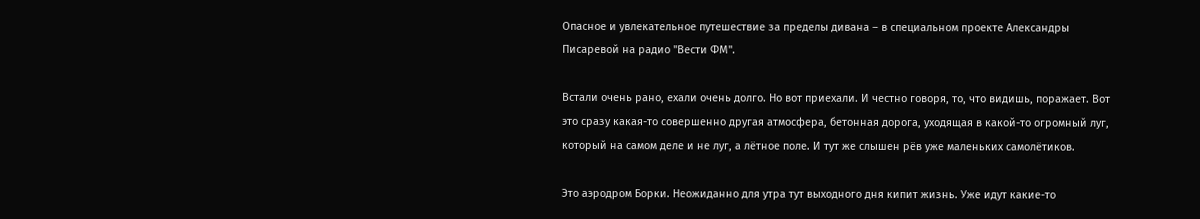Опасное и увлекательное путешествие за пределы дивана – в специальном проекте Александры Писаревой на радио "Вести ФМ".

Встали очень рано, ехали очень долго. Но вот приехали. И честно говоря, то, что видишь, поражает. Вот это сразу какая-то совершенно другая атмосфера, бетонная дорога, уходящая в какой-то огромный луг, который на самом деле и не луг, а лётное поле. И тут же слышен рёв уже маленьких самолётиков.

Это аэродром Борки. Неожиданно для утра тут выходного дня кипит жизнь. Уже идут какие-то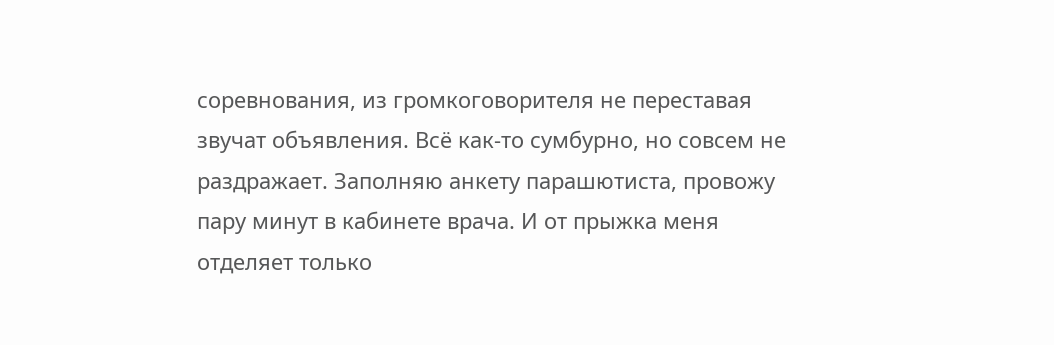соревнования, из громкоговорителя не переставая звучат объявления. Всё как-то сумбурно, но совсем не раздражает. Заполняю анкету парашютиста, провожу пару минут в кабинете врача. И от прыжка меня отделяет только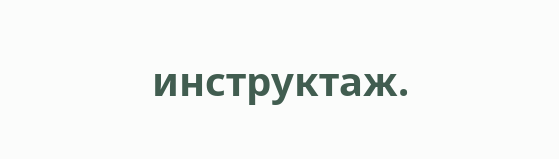инструктаж.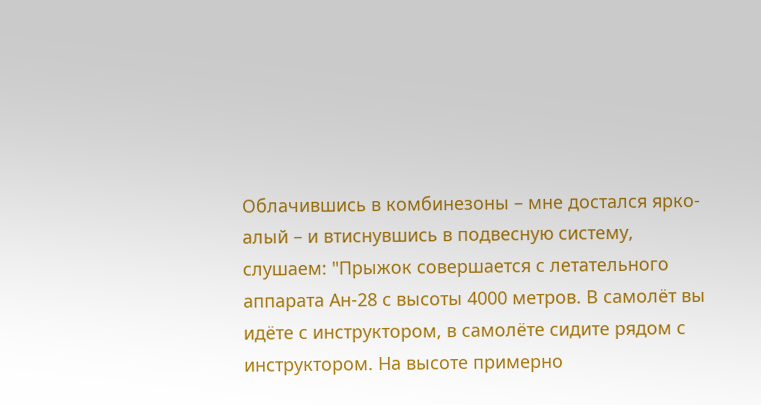Облачившись в комбинезоны – мне достался ярко-алый – и втиснувшись в подвесную систему, слушаем: "Прыжок совершается с летательного аппарата Ан-28 с высоты 4000 метров. В самолёт вы идёте с инструктором, в самолёте сидите рядом с инструктором. На высоте примерно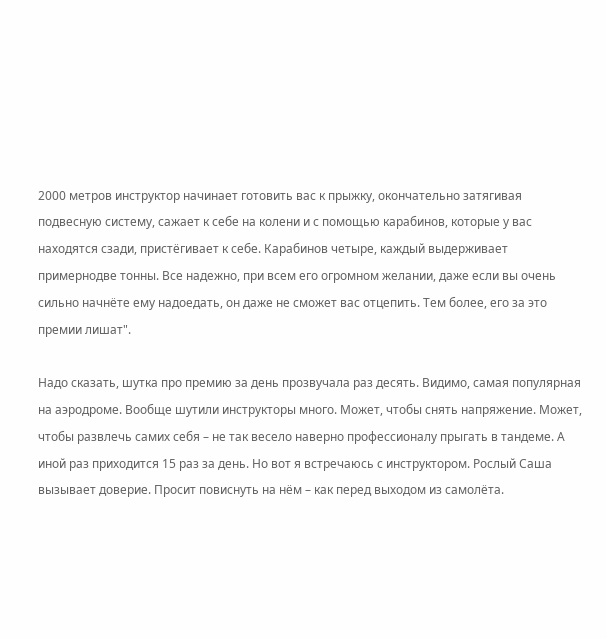2000 метров инструктор начинает готовить вас к прыжку, окончательно затягивая подвесную систему, сажает к себе на колени и с помощью карабинов, которые у вас находятся сзади, пристёгивает к себе. Карабинов четыре, каждый выдерживает примернодве тонны. Все надежно, при всем его огромном желании, даже если вы очень сильно начнёте ему надоедать, он даже не сможет вас отцепить. Тем более, его за это премии лишат".

Надо сказать, шутка про премию за день прозвучала раз десять. Видимо, самая популярная на аэродроме. Вообще шутили инструкторы много. Может, чтобы снять напряжение. Может, чтобы развлечь самих себя – не так весело наверно профессионалу прыгать в тандеме. А иной раз приходится 15 раз за день. Но вот я встречаюсь с инструктором. Рослый Саша вызывает доверие. Просит повиснуть на нём – как перед выходом из самолёта.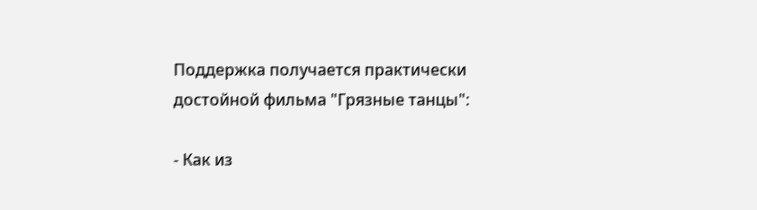Поддержка получается практически достойной фильма "Грязные танцы":

- Как из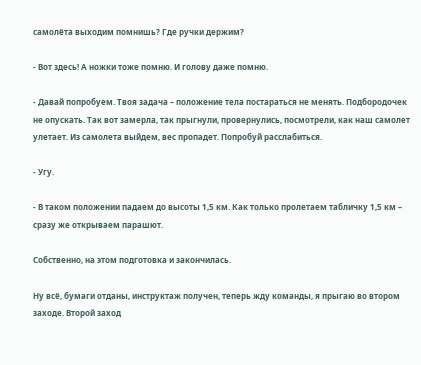самолёта выходим помнишь? Где ручки держим?

- Вот здесь! А ножки тоже помню. И голову даже помню.

- Давай попробуем. Твоя задача – положение тела постараться не менять. Подбородочек не опускать. Так вот замерла, так прыгнули, провернулись, посмотрели, как наш самолет улетает. Из самолета выйдем, вес пропадет. Попробуй расслабиться.

- Угу.

- В таком положении падаем до высоты 1,5 км. Как только пролетаем табличку 1,5 км – сразу же открываем парашют.

Собственно, на этом подготовка и закончилась.

Ну всё, бумаги отданы, инструктаж получен, теперь жду команды, я прыгаю во втором заходе. Второй заход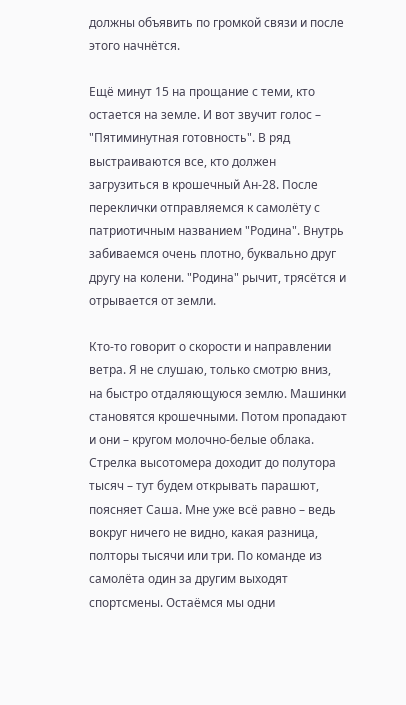должны объявить по громкой связи и после этого начнётся.

Ещё минут 15 на прощание с теми, кто остается на земле. И вот звучит голос – "Пятиминутная готовность". В ряд выстраиваются все, кто должен загрузиться в крошечный Ан-28. После переклички отправляемся к самолёту с патриотичным названием "Родина". Внутрь забиваемся очень плотно, буквально друг другу на колени. "Родина" рычит, трясётся и отрывается от земли.

Кто-то говорит о скорости и направлении ветра. Я не слушаю, только смотрю вниз, на быстро отдаляющуюся землю. Машинки становятся крошечными. Потом пропадают и они – кругом молочно-белые облака. Стрелка высотомера доходит до полутора тысяч – тут будем открывать парашют, поясняет Саша. Мне уже всё равно – ведь вокруг ничего не видно, какая разница, полторы тысячи или три. По команде из самолёта один за другим выходят спортсмены. Остаёмся мы одни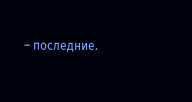– последние.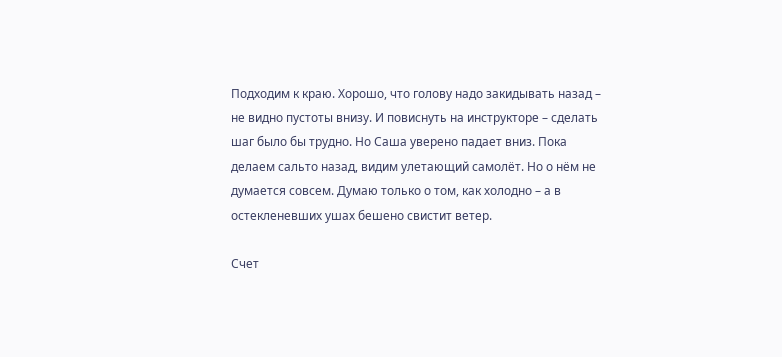Подходим к краю. Хорошо, что голову надо закидывать назад – не видно пустоты внизу. И повиснуть на инструкторе – сделать шаг было бы трудно. Но Саша уверено падает вниз. Пока делаем сальто назад, видим улетающий самолёт. Но о нём не думается совсем. Думаю только о том, как холодно – а в остекленевших ушах бешено свистит ветер.

Счет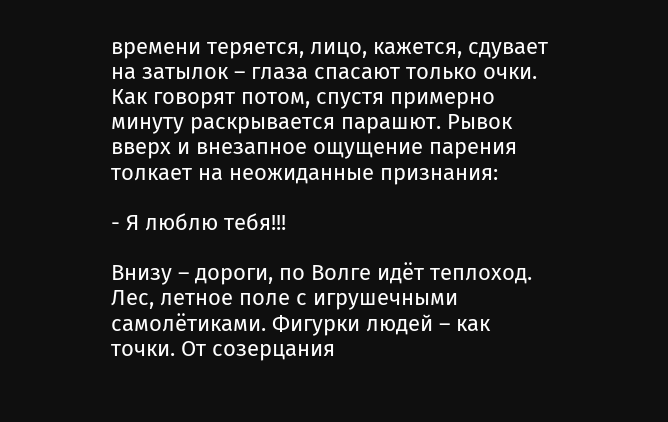времени теряется, лицо, кажется, сдувает на затылок – глаза спасают только очки. Как говорят потом, спустя примерно минуту раскрывается парашют. Рывок вверх и внезапное ощущение парения толкает на неожиданные признания:

- Я люблю тебя!!!

Внизу – дороги, по Волге идёт теплоход. Лес, летное поле с игрушечными самолётиками. Фигурки людей – как точки. От созерцания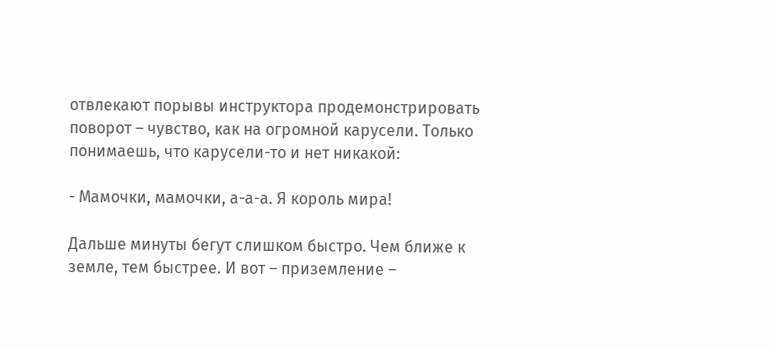отвлекают порывы инструктора продемонстрировать поворот – чувство, как на огромной карусели. Только понимаешь, что карусели-то и нет никакой:

- Мамочки, мамочки, а-а-а. Я король мира!

Дальше минуты бегут слишком быстро. Чем ближе к земле, тем быстрее. И вот – приземление –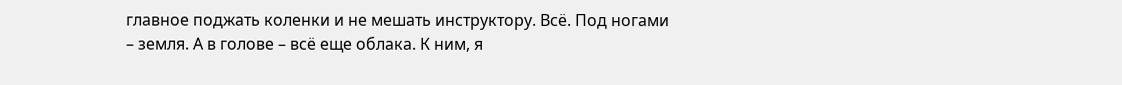главное поджать коленки и не мешать инструктору. Всё. Под ногами – земля. А в голове – всё еще облака. К ним, я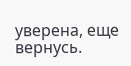уверена, еще вернусь.